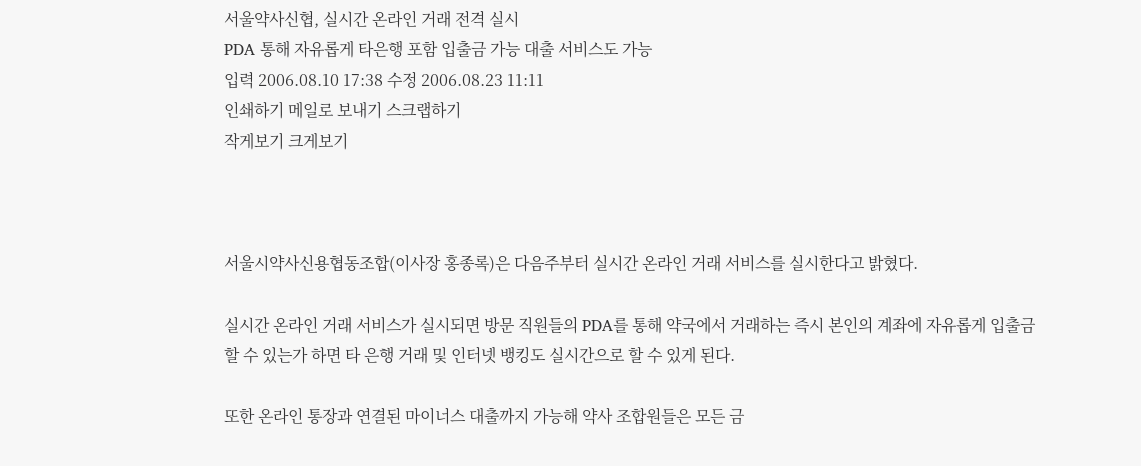서울약사신협, 실시간 온라인 거래 전격 실시
PDA 통해 자유롭게 타은행 포함 입출금 가능 대출 서비스도 가능
입력 2006.08.10 17:38 수정 2006.08.23 11:11
인쇄하기 메일로 보내기 스크랩하기
작게보기 크게보기



서울시약사신용협동조합(이사장 홍종록)은 다음주부터 실시간 온라인 거래 서비스를 실시한다고 밝혔다.

실시간 온라인 거래 서비스가 실시되면 방문 직원들의 PDA를 통해 약국에서 거래하는 즉시 본인의 계좌에 자유롭게 입출금 할 수 있는가 하면 타 은행 거래 및 인터넷 뱅킹도 실시간으로 할 수 있게 된다.

또한 온라인 통장과 연결된 마이너스 대출까지 가능해 약사 조합원들은 모든 금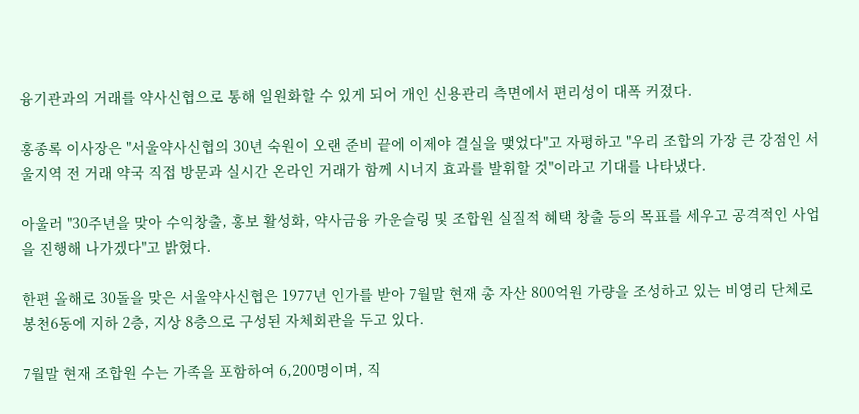융기관과의 거래를 약사신협으로 통해 일원화할 수 있게 되어 개인 신용관리 측면에서 편리성이 대폭 커졌다.

홍종록 이사장은 "서울약사신협의 30년 숙원이 오랜 준비 끝에 이제야 결실을 맺었다"고 자평하고 "우리 조합의 가장 큰 강점인 서울지역 전 거래 약국 직접 방문과 실시간 온라인 거래가 함께 시너지 효과를 발휘할 것"이라고 기대를 나타냈다.

아울러 "30주년을 맞아 수익창출, 홍보 활성화, 약사금융 카운슬링 및 조합원 실질적 혜택 창출 등의 목표를 세우고 공격적인 사업을 진행해 나가겠다"고 밝혔다.

한편 올해로 30돌을 맞은 서울약사신협은 1977년 인가를 받아 7월말 현재 총 자산 800억원 가량을 조성하고 있는 비영리 단체로 봉천6동에 지하 2층, 지상 8층으로 구성된 자체회관을 두고 있다.

7월말 현재 조합원 수는 가족을 포함하여 6,200명이며, 직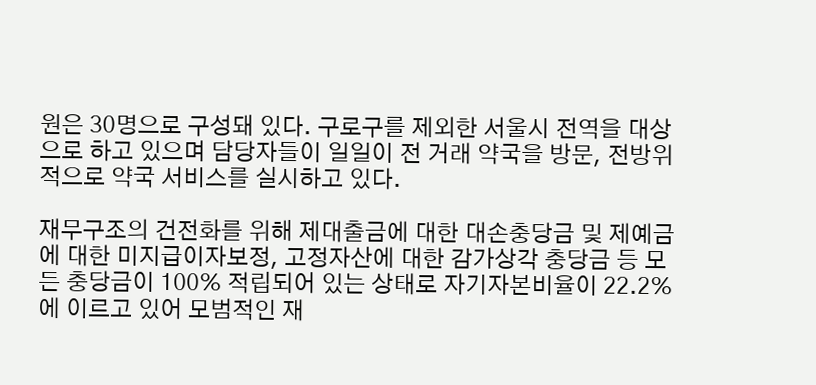원은 30명으로 구성돼 있다. 구로구를 제외한 서울시 전역을 대상으로 하고 있으며 담당자들이 일일이 전 거래 약국을 방문, 전방위적으로 약국 서비스를 실시하고 있다.

재무구조의 건전화를 위해 제대출금에 대한 대손충당금 및 제예금에 대한 미지급이자보정, 고정자산에 대한 감가상각 충당금 등 모든 충당금이 100% 적립되어 있는 상태로 자기자본비율이 22.2%에 이르고 있어 모범적인 재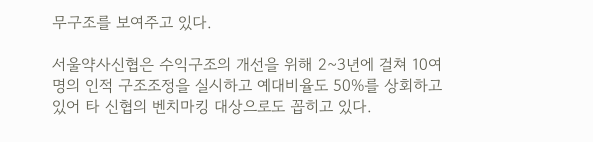무구조를 보여주고 있다.

서울약사신협은 수익구조의 개선을 위해 2~3년에 걸쳐 10여명의 인적 구조조정을 실시하고 예대비율도 50%를 상회하고 있어 타 신협의 벤치마킹 대상으로도 꼽히고 있다.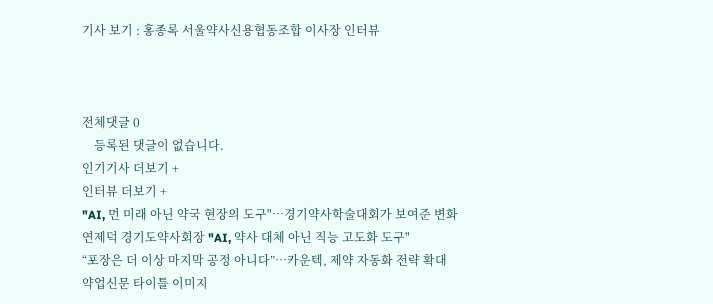기사 보기 : 홍종록 서울약사신용협동조합 이사장 인터뷰



전체댓글 0
    등록된 댓글이 없습니다.
인기기사 더보기 +
인터뷰 더보기 +
"AI, 먼 미래 아닌 약국 현장의 도구"…경기약사학술대회가 보여준 변화
연제덕 경기도약사회장 "AI, 약사 대체 아닌 직능 고도화 도구"
“포장은 더 이상 마지막 공정 아니다”…카운텍, 제약 자동화 전략 확대
약업신문 타이틀 이미지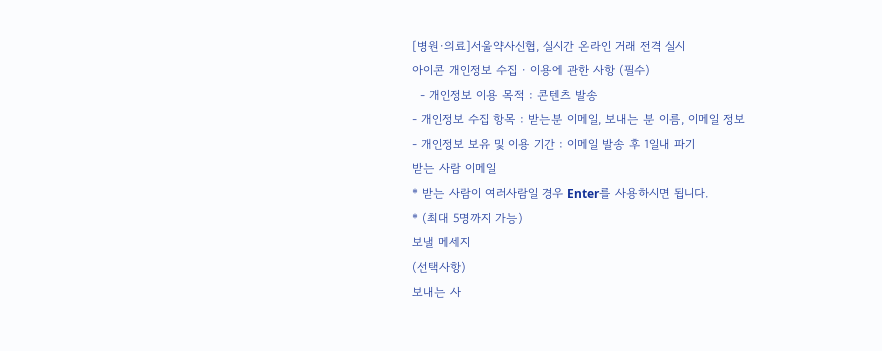[병원·의료]서울약사신협, 실시간 온라인 거래 전격 실시
아이콘 개인정보 수집 · 이용에 관한 사항 (필수)
  - 개인정보 이용 목적 : 콘텐츠 발송
- 개인정보 수집 항목 : 받는분 이메일, 보내는 분 이름, 이메일 정보
- 개인정보 보유 및 이용 기간 : 이메일 발송 후 1일내 파기
받는 사람 이메일
* 받는 사람이 여러사람일 경우 Enter를 사용하시면 됩니다.
* (최대 5명까지 가능)
보낼 메세지
(선택사항)
보내는 사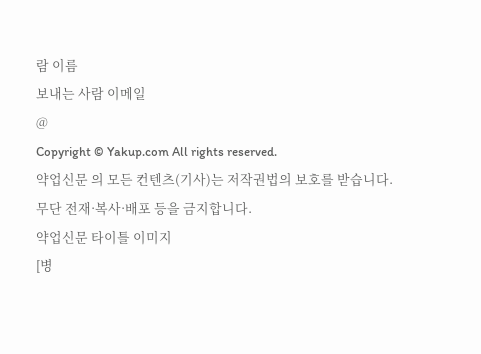람 이름
보내는 사람 이메일
@
Copyright © Yakup.com All rights reserved.
약업신문 의 모든 컨텐츠(기사)는 저작권법의 보호를 받습니다.
무단 전재·복사·배포 등을 금지합니다.
약업신문 타이틀 이미지
[병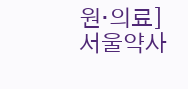원·의료]서울약사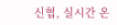신협, 실시간 온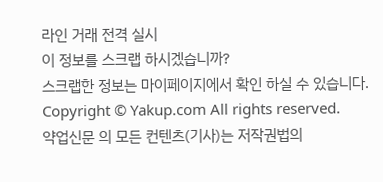라인 거래 전격 실시
이 정보를 스크랩 하시겠습니까?
스크랩한 정보는 마이페이지에서 확인 하실 수 있습니다.
Copyright © Yakup.com All rights reserved.
약업신문 의 모든 컨텐츠(기사)는 저작권법의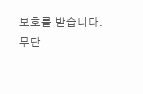보호를 받습니다.
무단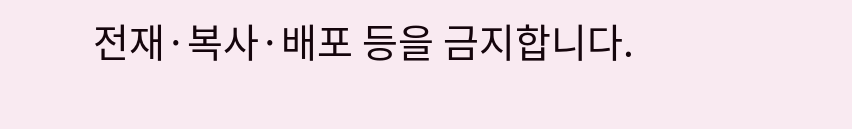전재·복사·배포 등을 금지합니다.